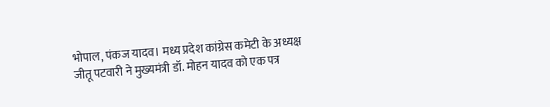भोपाल, पंकज यादव। मध्य प्रदेश कांग्रेस कमेटी के अध्यक्ष जीतू पटवारी ने मुख्यमंत्री डॉ. मोहन यादव को एक पत्र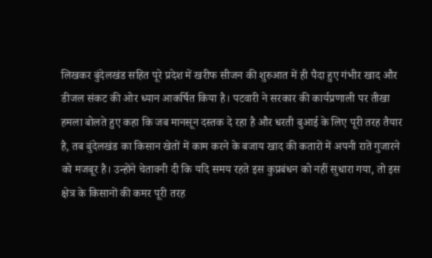लिखकर बुंदेलखंड सहित पूरे प्रदेश में खरीफ सीजन की शुरुआत में ही पैदा हुए गंभीर खाद और डीजल संकट की ओर ध्यान आकर्षित किया है। पटवारी ने सरकार की कार्यप्रणाली पर तीखा हमला बोलते हुए कहा कि जब मानसून दस्तक दे रहा है और धरती बुआई के लिए पूरी तरह तैयार है, तब बुंदेलखंड का किसान खेतों में काम करने के बजाय खाद की कतारों में अपनी रातें गुजारने को मजबूर है। उन्होंने चेतावनी दी कि यदि समय रहते इस कुप्रबंधन को नहीं सुधारा गया, तो इस क्षेत्र के किसानों की कमर पूरी तरह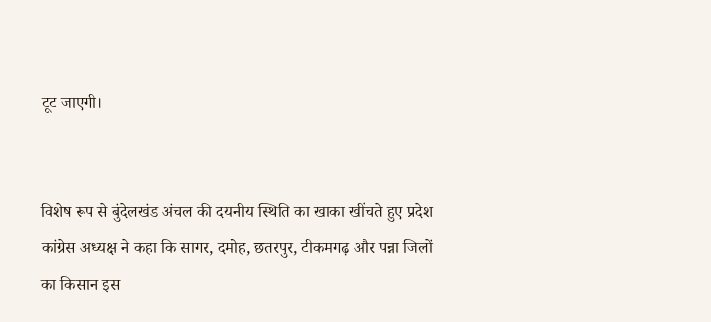टूट जाएगी।


विशेष रूप से बुंदेलखंड अंचल की दयनीय स्थिति का खाका खींचते हुए प्रदेश कांग्रेस अध्यक्ष ने कहा कि सागर, दमोह, छतरपुर, टीकमगढ़ और पन्ना जिलों का किसान इस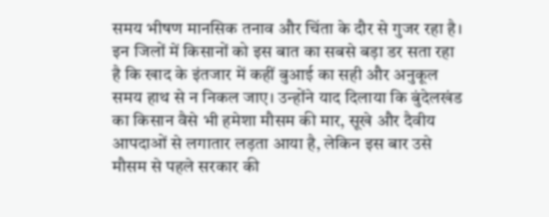समय भीषण मानसिक तनाव और चिंता के दौर से गुजर रहा है। इन जिलों में किसानों को इस बात का सबसे बड़ा डर सता रहा है कि खाद के इंतजार में कहीं बुआई का सही और अनुकूल समय हाथ से न निकल जाए। उन्होंने याद दिलाया कि बुंदेलखंड का किसान वैसे भी हमेशा मौसम की मार, सूखे और दैवीय आपदाओं से लगातार लड़ता आया है, लेकिन इस बार उसे मौसम से पहले सरकार की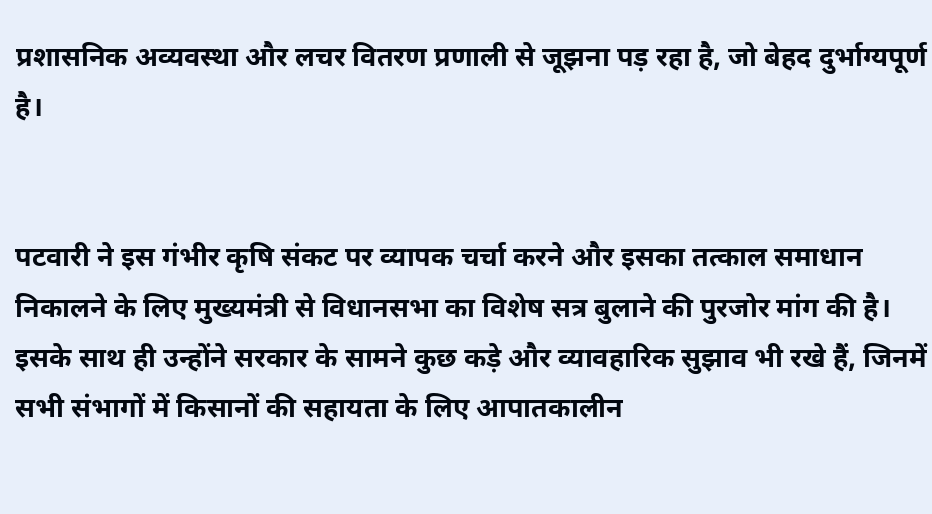प्रशासनिक अव्यवस्था और लचर वितरण प्रणाली से जूझना पड़ रहा है, जो बेहद दुर्भाग्यपूर्ण है।


पटवारी ने इस गंभीर कृषि संकट पर व्यापक चर्चा करने और इसका तत्काल समाधान निकालने के लिए मुख्यमंत्री से विधानसभा का विशेष सत्र बुलाने की पुरजोर मांग की है। इसके साथ ही उन्होंने सरकार के सामने कुछ कड़े और व्यावहारिक सुझाव भी रखे हैं, जिनमें सभी संभागों में किसानों की सहायता के लिए आपातकालीन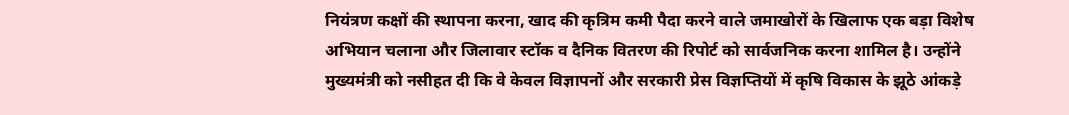नियंत्रण कक्षों की स्थापना करना, खाद की कृत्रिम कमी पैदा करने वाले जमाखोरों के खिलाफ एक बड़ा विशेष अभियान चलाना और जिलावार स्टॉक व दैनिक वितरण की रिपोर्ट को सार्वजनिक करना शामिल है। उन्होंने मुख्यमंत्री को नसीहत दी कि वे केवल विज्ञापनों और सरकारी प्रेस विज्ञप्तियों में कृषि विकास के झूठे आंकड़े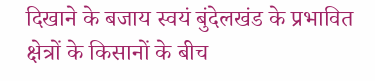दिखाने के बजाय स्वयं बुंदेलखंड के प्रभावित क्षेत्रों के किसानों के बीच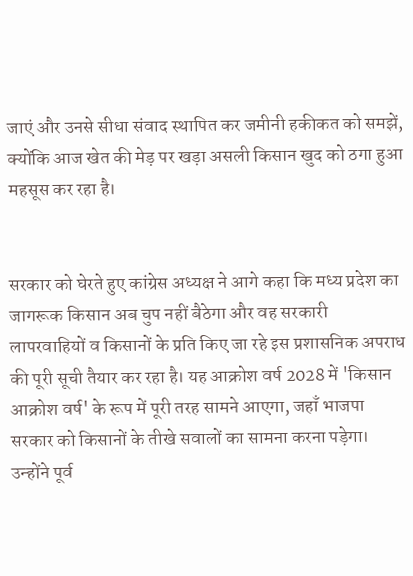जाएं और उनसे सीधा संवाद स्थापित कर जमीनी हकीकत को समझें, क्योंकि आज खेत की मेड़ पर खड़ा असली किसान खुद को ठगा हुआ महसूस कर रहा है।


सरकार को घेरते हुए कांग्रेस अध्यक्ष ने आगे कहा कि मध्य प्रदेश का जागरूक किसान अब चुप नहीं बैठेगा और वह सरकारी लापरवाहियों व किसानों के प्रति किए जा रहे इस प्रशासनिक अपराध की पूरी सूची तैयार कर रहा है। यह आक्रोश वर्ष 2028 में 'किसान आक्रोश वर्ष' के रूप में पूरी तरह सामने आएगा, जहाँ भाजपा सरकार को किसानों के तीखे सवालों का सामना करना पड़ेगा। उन्होंने पूर्व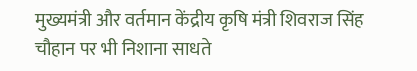मुख्यमंत्री और वर्तमान केंद्रीय कृषि मंत्री शिवराज सिंह चौहान पर भी निशाना साधते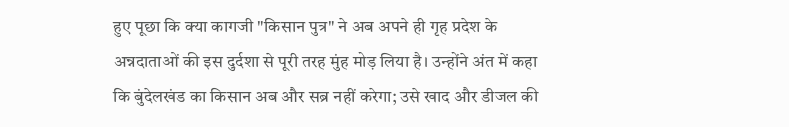हुए पूछा कि क्या कागजी "किसान पुत्र" ने अब अपने ही गृह प्रदेश के अन्नदाताओं की इस दुर्दशा से पूरी तरह मुंह मोड़ लिया है। उन्होंने अंत में कहा कि बुंदेलखंड का किसान अब और सब्र नहीं करेगा; उसे खाद और डीजल की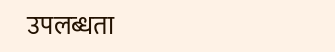उपलब्धता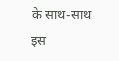के साथ-साथ इस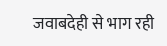जवाबदेही से भाग रही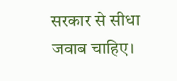सरकार से सीधा जवाब चाहिए।